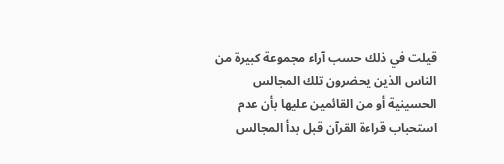قيلت في ذلك حسب آراء مجموعة كبيرة من الناس الذين يحضرون تلك المجالس الحسينية أو من القائمين عليها بأن عدم استحباب قراءة القرآن قبل بدأ المجالس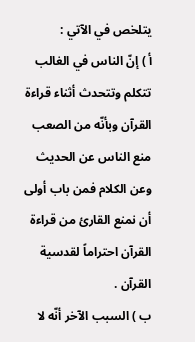يتلخص في الآتي :
أ ) إنّ الناس في الغالب تتكلم وتتحدث أثناء قراءة القرآن وبأنّه من الصعب منع الناس عن الحديث وعن الكلام فمن باب أولى أن نمنع القارئ من قراءة القرآن احتراماً لقدسية القرآن .
ب ) السبب الآخر أنّه لا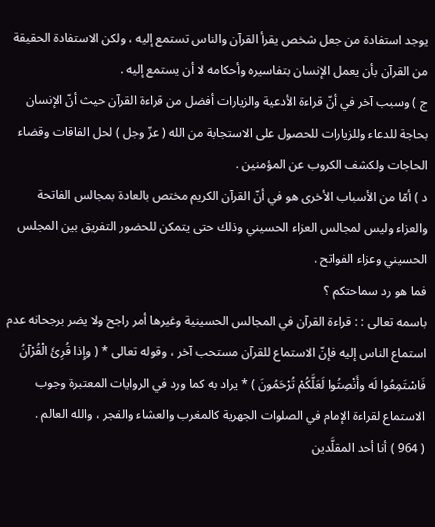يوجد استفادة من جعل شخص يقرأ القرآن والناس تستمع إليه ، ولكن الاستفادة الحقيقة من القرآن بأن يعمل الإنسان بتفاسيره وأحكامه لا أن يستمع إليه .
ج ) وسبب آخر في أنّ قراءة الأدعية والزيارات أفضل من قراءة القرآن حيث أنّ الإنسان بحاجة للدعاء وللزيارات للحصول على الاستجابة من الله ( عزّ وجل ) لحل الفاقات وقضاء الحاجات ولكشف الكروب عن المؤمنين .
د ) أمّا من الأسباب الأخرى هو في أنّ القرآن الكريم مختص بالعادة بمجالس الفاتحة والعزاء وليس لمجالس العزاء الحسيني وذلك حتى يتمكن للحضور التفريق بين المجلس الحسيني وعزاء الفواتح .
فما هو رد سماحتكم ؟
باسمه تعالى : : قراءة القرآن في المجالس الحسينية وغيرها أمر راجح ولا يضر برجحانه عدم استماع الناس إليه فإنّ الاستماع للقرآن مستحب آخر ، وقوله تعالى * ( وإِذا قُرِئَ الْقُرْآنُ فَاسْتَمِعُوا لَه وأَنْصِتُوا لَعَلَّكُمْ تُرْحَمُونَ ) * يراد به كما ورد في الروايات المعتبرة وجوب الاستماع لقراءة الإمام في الصلوات الجهرية كالمغرب والعشاء والفجر ، والله العالم .
( 964 ) أنا أحد المقلَّدين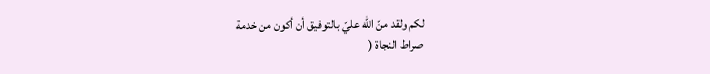لكم ولقد منّ الله عليّ بالتوفيق أن أكون من خدمة
صراط النجاة (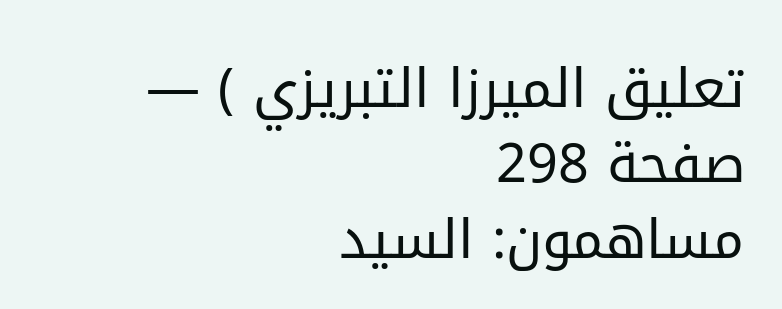تعليق الميرزا التبريزي ) — صفحة 298
مساهمون: السيد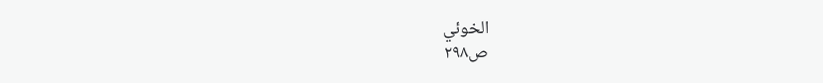الخوئي
ص٢٩٨